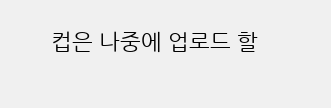컵은 나중에 업로드 할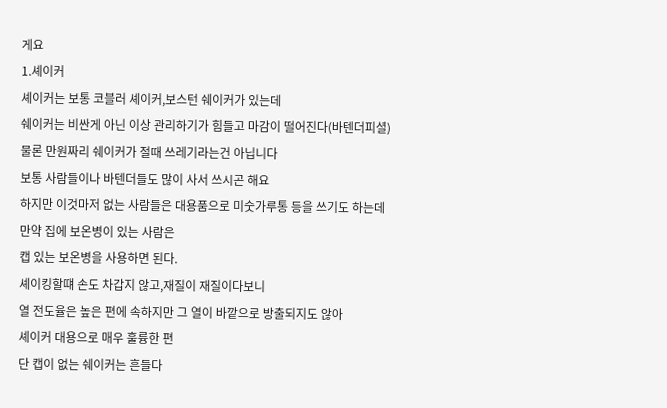게요
1.셰이커
셰이커는 보통 코블러 셰이커,보스턴 쉐이커가 있는데
쉐이커는 비싼게 아닌 이상 관리하기가 힘들고 마감이 떨어진다(바텐더피셜)
물론 만원짜리 쉐이커가 절때 쓰레기라는건 아닙니다
보통 사람들이나 바텐더들도 많이 사서 쓰시곤 해요
하지만 이것마저 없는 사람들은 대용품으로 미숫가루통 등을 쓰기도 하는데
만약 집에 보온병이 있는 사람은
캡 있는 보온병을 사용하면 된다.
셰이킹할떄 손도 차갑지 않고,재질이 재질이다보니
열 전도율은 높은 편에 속하지만 그 열이 바깥으로 방출되지도 않아
셰이커 대용으로 매우 훌륭한 편
단 캡이 없는 쉐이커는 흔들다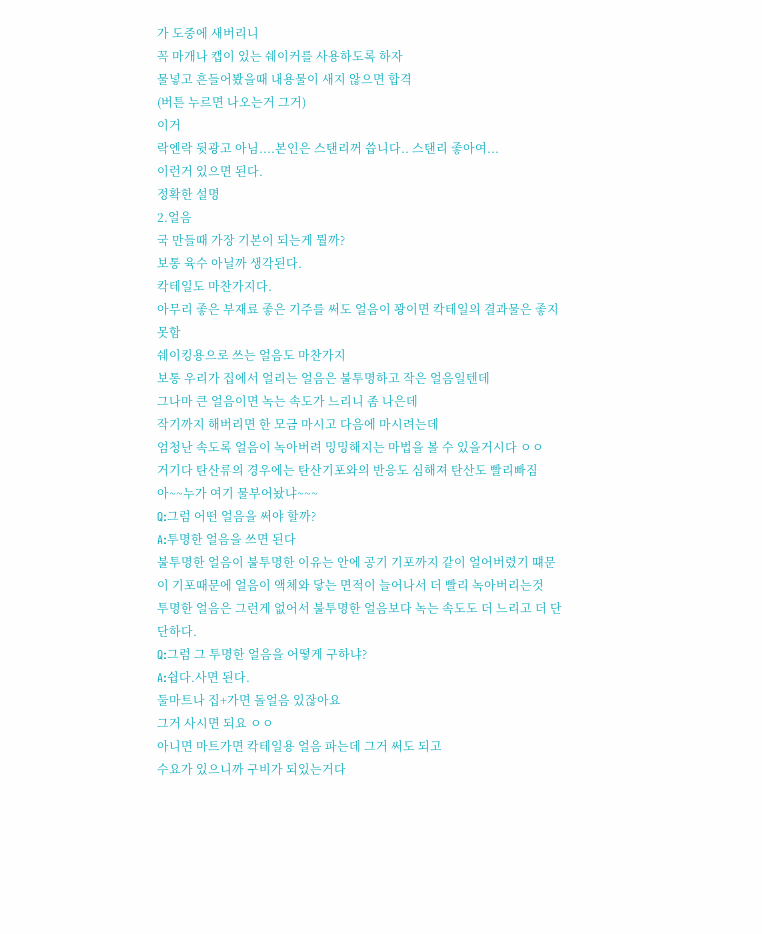가 도중에 새버리니
꼭 마개나 캡이 있는 쉐이커를 사용하도록 하자
물넣고 흔들어봤을때 내용물이 새지 않으면 합격
(버튼 누르면 나오는거 그거)
이거
락엔락 뒷광고 아님....본인은 스탠리꺼 씁니다.. 스탠리 좋아여...
이런거 있으면 된다.
정확한 설명
2.얼음
국 만들때 가장 기본이 되는게 뭘까?
보통 육수 아닐까 생각된다.
칵테일도 마찬가지다.
아무리 좋은 부재료 좋은 기주를 써도 얼음이 꽝이면 칵테일의 결과물은 좋지 못함
쉐이킹용으로 쓰는 얼음도 마찬가지
보통 우리가 집에서 얼리는 얼음은 불투명하고 작은 얼음일텐데
그나마 큰 얼음이면 녹는 속도가 느리니 좀 나은데
작기까지 해버리면 한 모금 마시고 다음에 마시려는데
엄청난 속도록 얼음이 녹아버려 밍밍해지는 마법을 볼 수 있을거시다 ㅇㅇ
거기다 탄산류의 경우에는 탄산기포와의 반응도 심해져 탄산도 빨리빠짐
아~~누가 여기 물부어놨냐~~~
Q:그럼 어떤 얼음을 써야 할까?
A:투명한 얼음을 쓰면 된다
불투명한 얼음이 불투명한 이유는 안에 공기 기포까지 같이 얼어버렸기 떄문
이 기포때문에 얼음이 액체와 닿는 면적이 늘어나서 더 빨리 녹아버리는것
투명한 얼음은 그런게 없어서 불투명한 얼음보다 녹는 속도도 더 느리고 더 단단하다.
Q:그럼 그 투명한 얼음을 어떻게 구하냐?
A:쉽다.사면 된다.
둘마트나 집+가면 돌얼음 있잖아요
그거 사시면 되요 ㅇㅇ
아니면 마트가면 칵테일용 얼음 파는데 그거 써도 되고
수요가 있으니까 구비가 되있는거다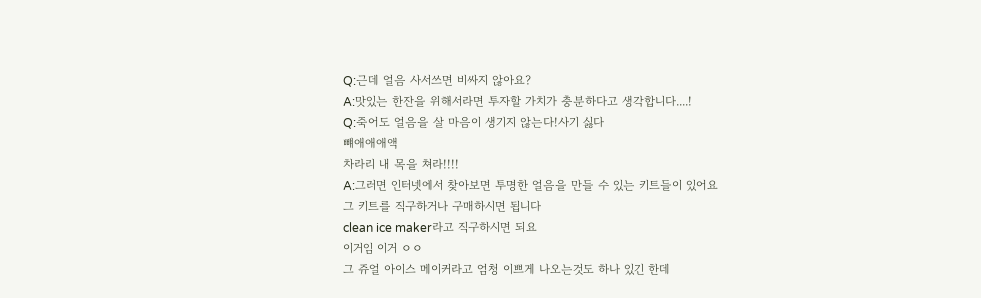Q:근데 얼음 사서쓰면 비싸지 않아요?
A:맛있는 한잔을 위해서라면 투자할 가치가 충분하다고 생각합니다....!
Q:죽어도 얼음을 살 마음이 생기지 않는다!사기 싫다
뺴애애애액
차라리 내 목을 쳐라!!!!
A:그러면 인터넷에서 찾아보면 투명한 얼음을 만들 수 있는 키트들이 있어요
그 키트를 직구하거나 구매하시면 됩니다
clean ice maker라고 직구하시면 되요
이거임 이거 ㅇㅇ
그 쥬얼 아이스 메이커라고 엄청 이쁘게 나오는것도 하나 있긴 한데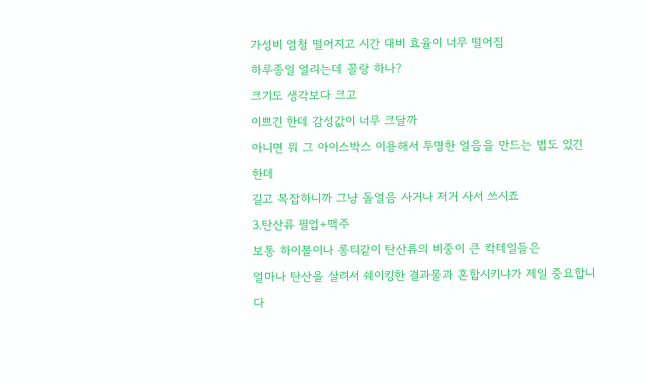가성비 엄청 떨어지고 시간 대비 효율이 너무 떨어짐
하루종일 얼리는데 꼴랑 하나?
크기도 생각보다 크고
이쁘긴 한데 감성값이 너무 크달까
아니면 뭐 그 아이스박스 이용해서 투명한 얼음을 만드는 법도 있긴 한데
길고 복잡하니까 그냥 돌얼음 사거나 저거 사서 쓰시죠
3.탄산류 필업+맥주
보통 하이볼이나 롱티같이 탄산류의 비중이 큰 칵테일들은
얼마나 탄산을 살려서 쉐이킹한 결과물과 혼합시키냐가 제일 중요합니다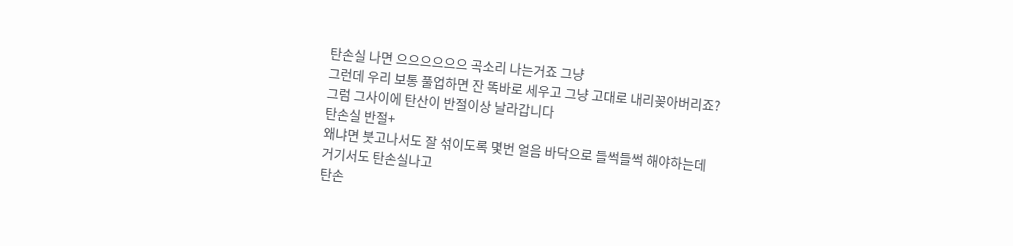탄손실 나면 으으으으으으 곡소리 나는거죠 그냥
그런데 우리 보통 풀업하면 잔 똑바로 세우고 그냥 고대로 내리꽂아버리죠?
그럼 그사이에 탄산이 반절이상 날라갑니다
탄손실 반절+
왜냐면 붓고나서도 잘 섞이도록 몇번 얼음 바닥으로 들썩들썩 해야하는데
거기서도 탄손실나고
탄손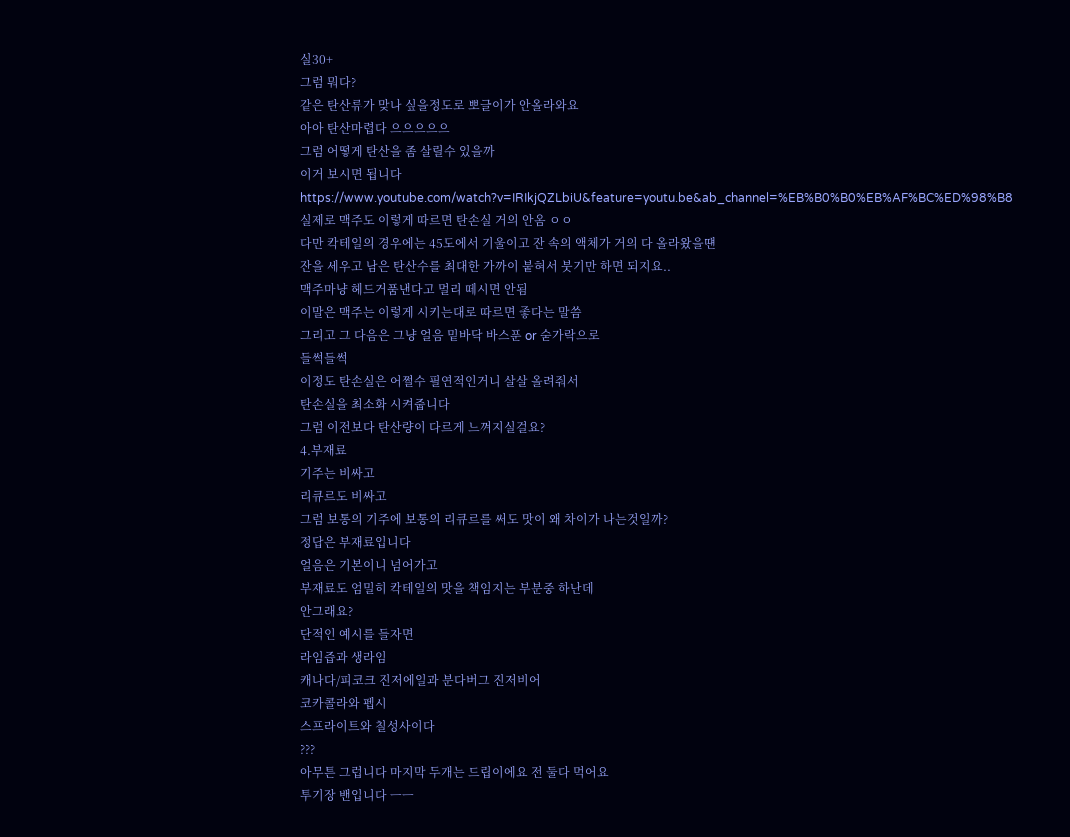실30+
그럼 뭐다?
같은 탄산류가 맞나 싶을정도로 뽀글이가 안올라와요
아아 탄산마렵다 으으으으으
그럼 어떻게 탄산을 좀 살릴수 있을까
이거 보시면 됩니다
https://www.youtube.com/watch?v=IRIkjQZLbiU&feature=youtu.be&ab_channel=%EB%B0%B0%EB%AF%BC%ED%98%B8
실제로 맥주도 이렇게 따르면 탄손실 거의 안옴 ㅇㅇ
다만 칵테일의 경우에는 45도에서 기울이고 잔 속의 액체가 거의 다 올라왔을떈
잔을 세우고 남은 탄산수를 최대한 가까이 붙혀서 붓기만 하면 되지요..
맥주마냥 헤드거품낸다고 멀리 떼시면 안됨
이말은 맥주는 이렇게 시키는대로 따르면 좋다는 말씀
그리고 그 다음은 그냥 얼음 밑바닥 바스푼 or 숟가락으로
들썩들썩
이정도 탄손실은 어쩔수 필연적인거니 살살 올려줘서
탄손실을 최소화 시켜줍니다
그럼 이전보다 탄산량이 다르게 느껴지실걸요?
4.부재료
기주는 비싸고
리큐르도 비싸고
그럼 보통의 기주에 보통의 리큐르를 써도 맛이 왜 차이가 나는것일까?
정답은 부재료입니다
얼음은 기본이니 넘어가고
부재료도 엄밀히 칵테일의 맛을 책임지는 부분중 하난데
안그래요?
단적인 예시를 들자면
라임즙과 생라임
캐나다/피코크 진저에일과 분다버그 진저비어
코카콜라와 펩시
스프라이트와 칠성사이다
???
아무튼 그럽니다 마지막 두개는 드립이에요 전 둘다 먹어요
투기장 밴입니다 ㅡㅡ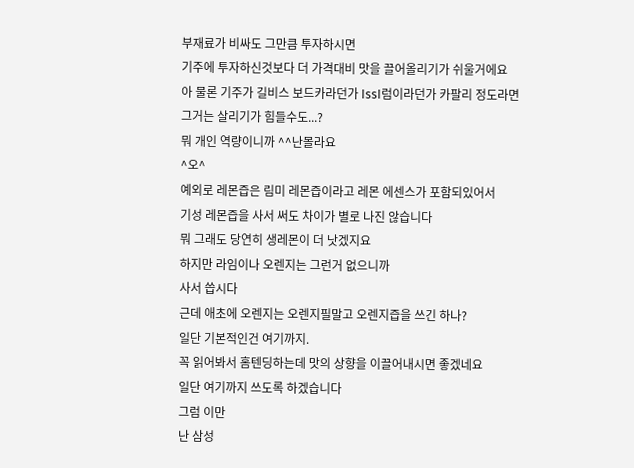부재료가 비싸도 그만큼 투자하시면
기주에 투자하신것보다 더 가격대비 맛을 끌어올리기가 쉬울거에요
아 물론 기주가 길비스 보드카라던가 IssI럼이라던가 카팔리 정도라면
그거는 살리기가 힘들수도...?
뭐 개인 역량이니까 ^^난몰라요
^오^
예외로 레몬즙은 림미 레몬즙이라고 레몬 에센스가 포함되있어서
기성 레몬즙을 사서 써도 차이가 별로 나진 않습니다
뭐 그래도 당연히 생레몬이 더 낫겠지요
하지만 라임이나 오렌지는 그런거 없으니까
사서 씁시다
근데 애초에 오렌지는 오렌지필말고 오렌지즙을 쓰긴 하나?
일단 기본적인건 여기까지.
꼭 읽어봐서 홈텐딩하는데 맛의 상향을 이끌어내시면 좋겠네요
일단 여기까지 쓰도록 하겠습니다
그럼 이만
난 삼성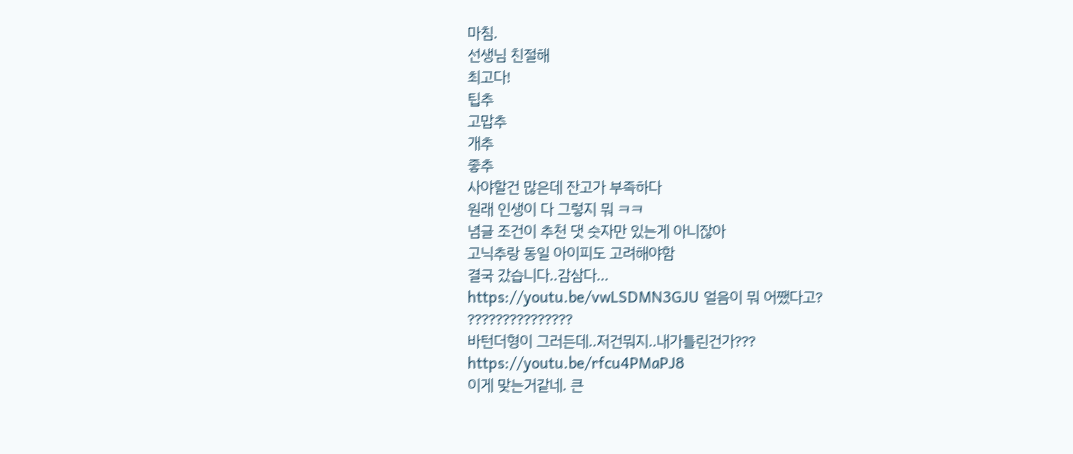마침.
선생님 친절해
최고다!
팁추
고맙추
개추
좋추
사야할건 많은데 잔고가 부족하다
원래 인생이 다 그렇지 뭐 ㅋㅋ
념글 조건이 추천 댓 숫자만 있는게 아니잖아
고닉추랑 동일 아이피도 고려해야함
결국 갔습니다..감삼다...
https://youtu.be/vwLSDMN3GJU 얼음이 뭐 어쨌다고?
???????????????
바턴더형이 그러든데..저건뭐지..내가틀린건가???
https://youtu.be/rfcu4PMaPJ8
이게 맞는거같네. 큰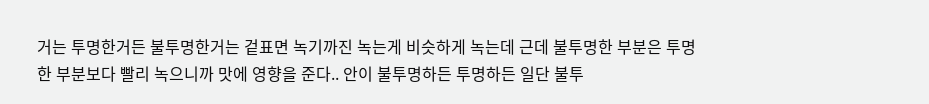거는 투명한거든 불투명한거는 겉표면 녹기까진 녹는게 비슷하게 녹는데 근데 불투명한 부분은 투명한 부분보다 빨리 녹으니까 맛에 영향을 준다.. 안이 불투명하든 투명하든 일단 불투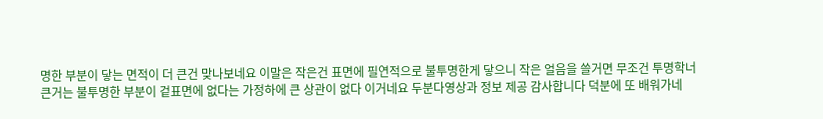명한 부분이 닿는 면적이 더 큰건 맞나보네요 이말은 작은건 표면에 필연적으로 불투명한게 닿으니 작은 얼음을 쓸거면 무조건 투명학너
큰거는 불투명한 부분이 겉표면에 없다는 가정하에 큰 상관이 없다 이거네요 두분다영상과 정보 제공 감사합니다 덕분에 또 배워가네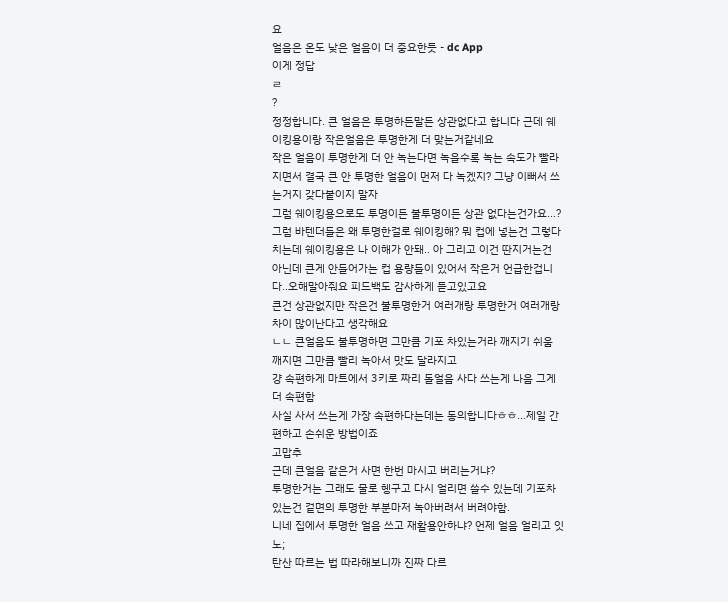요
얼음은 온도 낮은 얼음이 더 중요한듯 - dc App
이게 정답
ㄹ
?
정정합니다. 큰 얼음은 투명하든말든 상관없다고 합니다 근데 쉐이킹용이랑 작은얼음은 투명한게 더 맞는거같네요
작은 얼음이 투명한게 더 안 녹는다면 녹을수록 녹는 속도가 빨라지면서 결국 큰 안 투명한 얼음이 먼저 다 녹겠지? 그냥 이뻐서 쓰는거지 갖다붙이지 말자
그럼 쉐이킹용으로도 투명이든 불투명이든 상관 없다는건가요...?그럼 바텐더들은 왜 투명한걸로 쉐이킹해? 뭐 컵에 넣는건 그렇다 치는데 쉐이킹용은 나 이해가 안돼.. 아 그리고 이건 딴지거는건 아닌데 큰게 안들어가는 컵 용량들이 있어서 작은거 언급한겁니다..오해말아줘요 피드백도 감사하게 듣고있고요
큰건 상관없지만 작은건 불투명한거 여러개랑 투명한거 여러개랑 차이 많이난다고 생각해요
ㄴㄴ 큰얼음도 불투명하면 그만큼 기포 차있는거라 깨지기 쉬움 깨지면 그만큼 빨리 녹아서 맛도 달라지고
걍 속편하게 마트에서 3키로 짜리 돌얼음 사다 쓰는게 나음 그게 더 속편함
사실 사서 쓰는게 가장 속편하다는데는 동의합니다ㅎㅎ...제일 간편하고 손쉬운 방법이죠
고맙추
근데 큰얼음 같은거 사면 한번 마시고 버리는거냐?
투명한거는 그래도 물로 헹구고 다시 얼리면 쓸수 있는데 기포차있는건 겉면의 투명한 부분마저 녹아버려서 버려야함.
니네 집에서 투명한 얼음 쓰고 재활용안하냐? 언제 얼음 얼리고 잇노;
탄산 따르는 법 따라해보니까 진짜 다르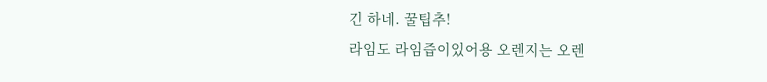긴 하네. 꿀팁추!
라임도 라임즙이있어용 오렌지는 오렌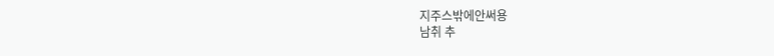지주스밖에안써용
남취 추